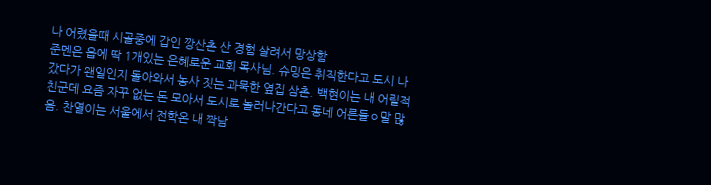나 어렸을때 시골중에 갑인 깡산촌 산 경험 살려서 망상함
준멘은 읍에 딱 1개있는 은혜로운 교회 목사님. 슈밍은 취직한다고 도시 나갔다가 왠일인지 돌아와서 농사 짓는 과묵한 옆집 삼촌. 백현이는 내 어릴적 친군데 요즘 자꾸 없는 돈 모아서 도시로 놀러나간다고 동네 어른들ㅇ말 많음. 찬열이는 서울에서 전학온 내 짝남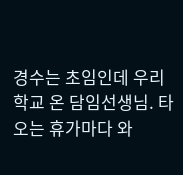경수는 초임인데 우리 학교 온 담임선생님. 타오는 휴가마다 와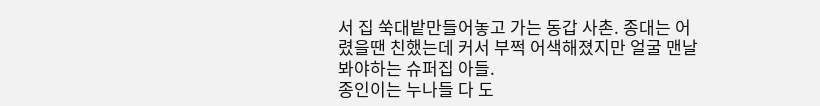서 집 쑥대밭만들어놓고 가는 동갑 사촌. 종대는 어렸을땐 친했는데 커서 부쩍 어색해졌지만 얼굴 맨날 봐야하는 슈퍼집 아들.
종인이는 누나들 다 도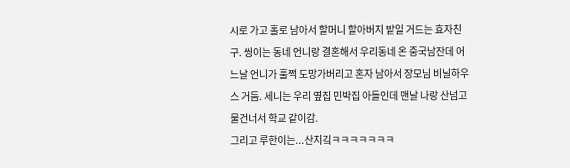시로 가고 홀로 남아서 할머니 할아버지 밭일 거드는 효자친구. 씽이는 동네 언니랑 결혼해서 우리동네 온 중국남잔데 어느날 언니가 훌쩍 도망가버리고 혼자 남아서 장모님 비닐하우스 거듬. 세니는 우리 옆집 민박집 아들인데 맨날 나랑 산넘고 물건너서 학교 같이감.
그리고 루한이는...산지깈ㅋㅋㅋㅋㅋㅋㅋ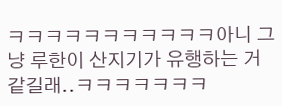ㅋㅋㅋㅋㅋㅋㅋㅋㅋㅋㅋ아니 그냥 루한이 산지기가 유행하는 거 같길래..ㅋㅋㅋㅋㅋㅋㅋ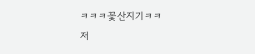ㅋㅋㅋ꽃산지기ㅋㅋ
저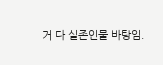거 다 실존인물 바탕임.